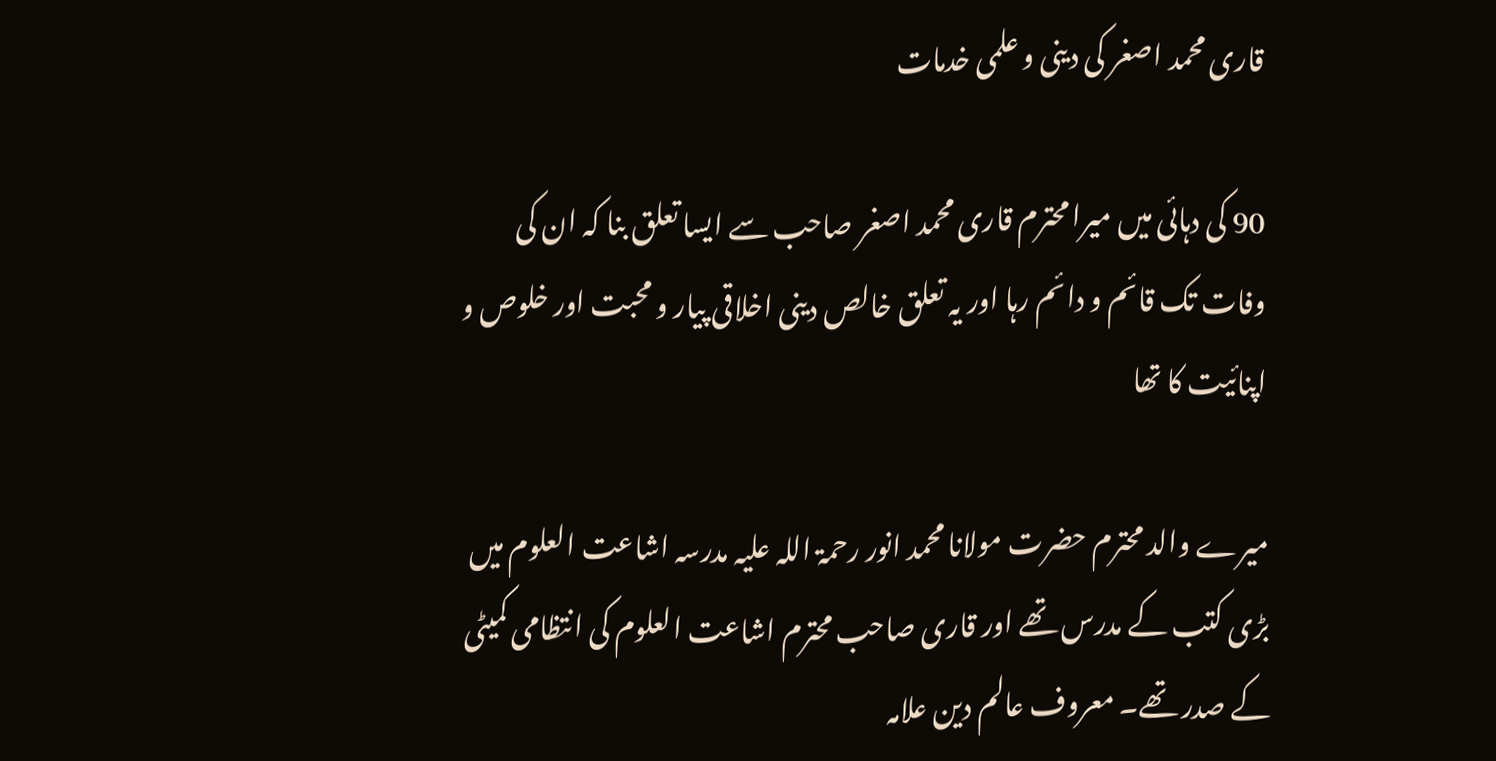قاری محمد اصغر کی دینی و علمی خدمات

90 کی دہائی میں میرا محترم قاری محمد اصغر صاحب سے ایسا تعلق بنا کہ ان کی وفات تک قائم و دائم رہا اور یہ تعلق خالص دینی اخلاقی پیار و محبت اور خلوص و اپنائیت کا تھا

میرے والد محترم حضرت مولانا محمد انور رحمۃ اللہ علیہ مدرسہ اشاعت العلوم میں بڑی کتب کے مدرس تھے اور قاری صاحب محترم اشاعت العلوم کی انتظامی کمیٹی کے صدر تھے۔ معروف عالم دین علامہ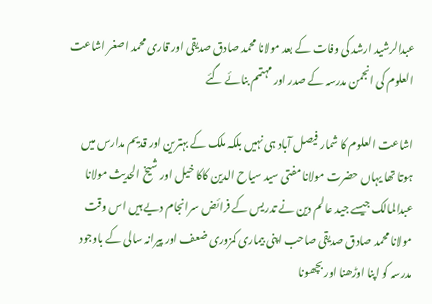عبدالرشید ارشد کی وفات کے بعد مولانا محمد صادق صدیقی اور قاری محمد اصغر اشاعت العلوم کی انجمن مدرسہ کے صدر اور مہتمم بنائے گئے

اشاعت العلوم کا شمار فیصل آباد ہی نہیں بلکہ ملک کے بہترین اور قدیم مدارس میں ہوتا تھا یہاں حضرت مولانا مفتی سید سیاح الدین کاکا خیل اور شیخ الحدیث مولانا عبدالمالک جیسے جید عالم دین نے تدریس کے فرائض سرانجام دیے ہیں اس وقت مولانا محمد صادق صدیقی صاحب اپنی بیماری کمزوری ضعف اور پیرانہ سالی کے باوجود مدرسہ کو اپنا اوڑھنا اور بچھونا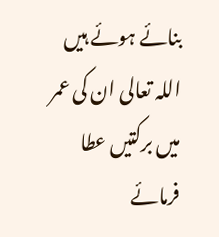بنائے ہوئے ہیں اللہ تعالی ان کی عمر میں برکتیں عطا فرمائے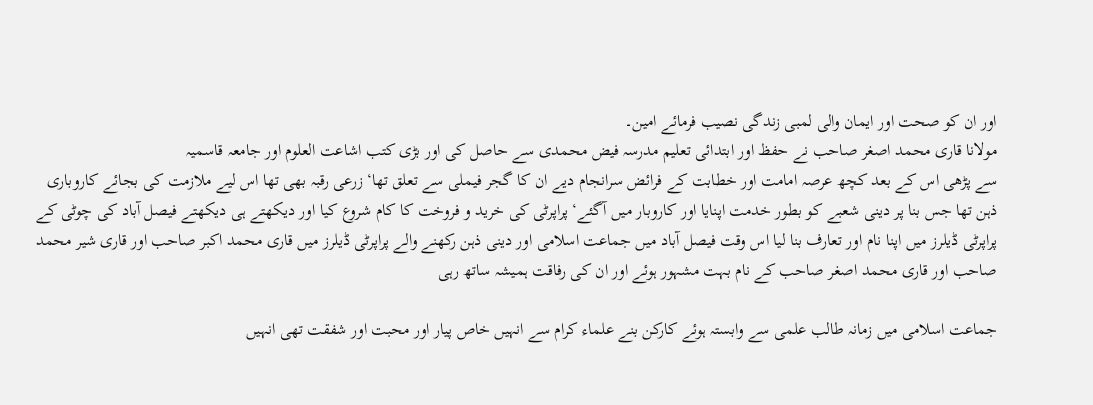اور ان کو صحت اور ایمان والی لمبی زندگی نصیب فرمائے امین۔
مولانا قاری محمد اصغر صاحب نے حفظ اور ابتدائی تعلیم مدرسہ فیض محمدی سے حاصل کی اور بڑی کتب اشاعت العلوم اور جامعہ قاسمیہ
سے پڑھی اس کے بعد کچھ عرصہ امامت اور خطابت کے فرائض سرانجام دیے ان کا گجر فیملی سے تعلق تھا‘ زرعی رقبہ بھی تھا اس لیے ملازمت کی بجائے کاروباری ذہن تھا جس بنا پر دینی شعبے کو بطور خدمت اپنایا اور کاروبار میں آگئے‘ پراپرٹی کی خرید و فروخت کا کام شروع کیا اور دیکھتے ہی دیکھتے فیصل آباد کی چوٹی کے پراپرٹی ڈیلرز میں اپنا نام اور تعارف بنا لیا اس وقت فیصل آباد میں جماعت اسلامی اور دینی ذہن رکھنے والے پراپرٹی ڈیلرز میں قاری محمد اکبر صاحب اور قاری شیر محمد صاحب اور قاری محمد اصغر صاحب کے نام بہت مشہور ہوئے اور ان کی رفاقت ہمیشہ ساتھ رہی

جماعت اسلامی میں زمانہ طالب علمی سے وابستہ ہوئے کارکن بنے علماء کرام سے انہیں خاص پیار اور محبت اور شفقت تھی انہیں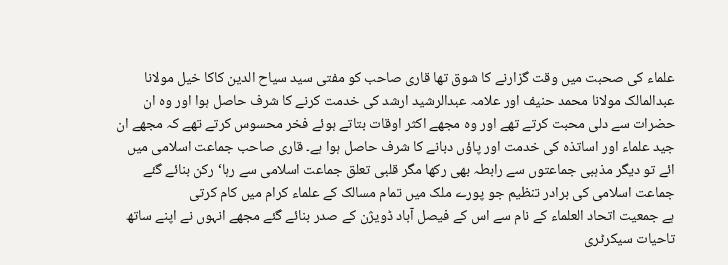علماء کی صحبت میں وقت گزارنے کا شوق تھا قاری صاحب کو مفتی سید سیاح الدین کاکا خیل مولانا عبدالمالک مولانا محمد حنیف اور علامہ عبدالرشید ارشد کی خدمت کرنے کا شرف حاصل ہوا اور وہ ان حضرات سے دلی محبت کرتے تھے اور وہ مجھے اکثر اوقات بتاتے ہوئے فخر محسوس کرتے تھے کہ مجھے ان جید علماء اور اساتذہ کی خدمت اور پاؤں دبانے کا شرف حاصل ہوا ہے۔ قاری صاحب جماعت اسلامی میں ائے تو دیگر مذہبی جماعتوں سے رابطہ بھی رکھا مگر قلبی تعلق جماعت اسلامی سے رہا‘ رکن بنائے گئے جماعت اسلامی کی برادر تنظیم جو پورے ملک میں تمام مسالک کے علماء کرام میں کام کرتی
ہے جمعیت اتحاد العلماء کے نام سے اس کے فیصل آباد ڈویژن کے صدر بنائے گئے مجھے انہوں نے اپنے ساتھ تاحیات سیکرٹری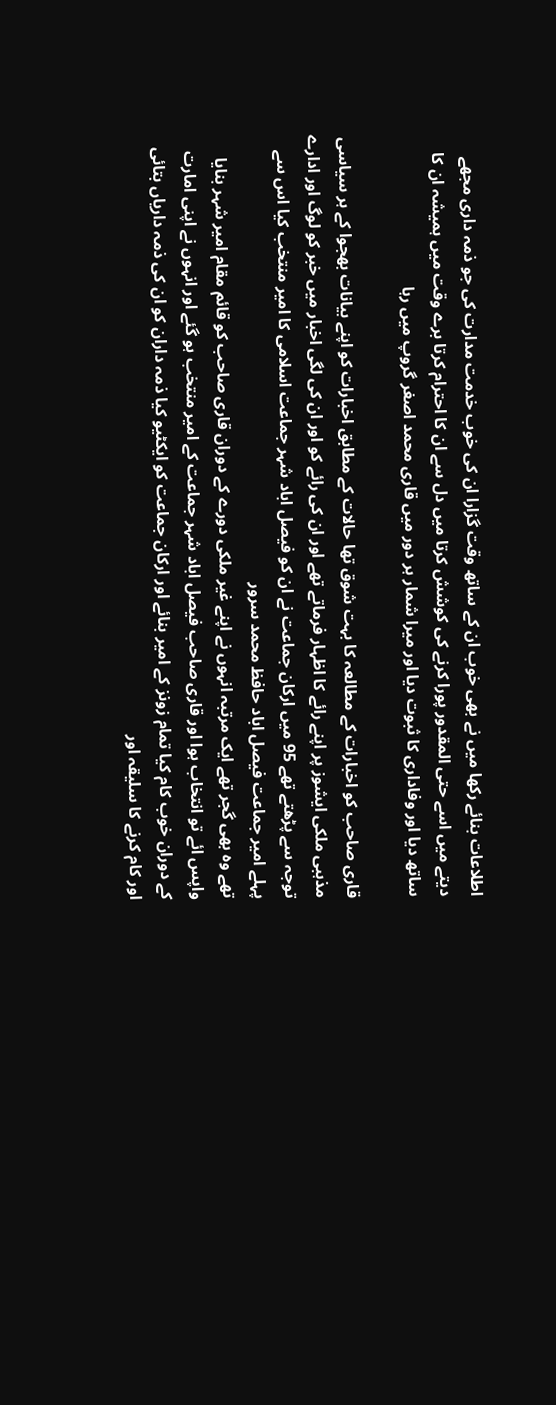اطلاعات بنائے رکھا میں نے بھی خوب ان کے ساتھ وقت گزارا ان کی خوب خدمت مدارت کی جو ذمہ داری مجھے دیتے میں اسے حتی المقدور پورا کرنے کی کوشش کرتا میں دل سے ان کا احترام کرتا برے وقت میں ہمیشہ ان کا ساتھ دیا اور وفاداری کا ثبوت دیا اور میرا شمار ہر دور میں قاری محمد اصغر گروپ میں رہا

قاری صاحب کو اخبارات کے مطالعہ کا بہت شوق تھا حالات کے مطابق اخبارات کو اپنے بیانات بھجوا کے ہر سیاسی مذہبی ملکی ایشوز پر اپنے رائے کا اظہار فرماتے تھے اور ان کی رائے کو اور ان کی لگی اخبار میں خبر کو لوگ اور ادارے توجہ سے پڑھتے تھے 95 میں ارکان جماعت نے ان کو فیصل اباد شہر جماعت اسلامی کا امیر منتخب کیا اس سے پہلے امیر جماعت فیصل اباد حافظ محمد سرور
تھے وہ بھی گجر تھے ایک مرتبہ انہوں نے اپنے غیر ملکی دورے کے دوران قاری صاحب کو قائم مقام امیر شہر بنایا واپس ائے تو انتخاب ہوا اور قاری صاحب فیصل اباد شہر جماعت کے امیر منتخب ہو گئے اور انہوں نے اپنی امارت کے دوران خوب کام کیا تمام زونز کے امیر بنائے اور ارکان جماعت کو ایکٹیو کیا ذمہ داران کو ان کی ذمہ داریاں بتائی اور کام کرنے کا سلیقہ اور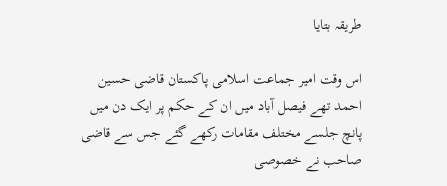طریقہ بتایا

اس وقت امیر جماعت اسلامی پاکستان قاضی حسین احمد تھے فیصل آباد میں ان کے حکم پر ایک دن میں پانچ جلسے مختلف مقامات رکھے گئے جس سے قاضی صاحب نے خصوصی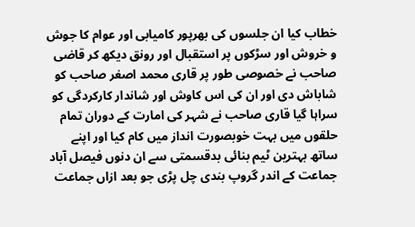خطاب کیا ان جلسوں کی بھرپور کامیابی اور عوام کا جوش و خروش اور سڑکوں پر استقبال اور رونق دیکھ کر قاضی صاحب نے خصوصی طور پر قاری محمد اصغر صاحب کو شاباش دی اور ان کی اس کاوش اور شاندار کارکردگی کو سراہا گیا قاری صاحب نے شہر کی امارت کے دوران تمام حلقوں میں بہت خوبصورت انداز میں کام کیا اور اپنے ساتھ بہترین ٹیم بنائی بدقسمتی سے ان دنوں فیصل آباد جماعت کے اندر گروپ بندی چل پڑی جو بعد ازاں جماعت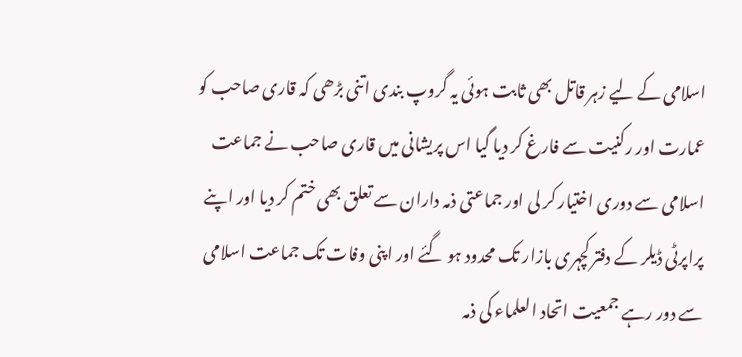اسلامی کے لیے زہر قاتل بھی ثابت ہوئی یہ گروپ بندی اتنی بڑھی کہ قاری صاحب کو عمارت اور رکنیت سے فارغ کر دیا گیا اس پریشانی میں قاری صاحب نے جماعت اسلامی سے دوری اختیار کر لی اور جماعتی ذمہ داران سے تعلق بھی ختم کر دیا اور اپنے پراپرٹی ڈیلر کے دفتر کچہری بازار تک محدود ہو گئے اور اپنی وفات تک جماعت اسلامی سے دور رہے جمعیت اتحاد العلماء کی ذمہ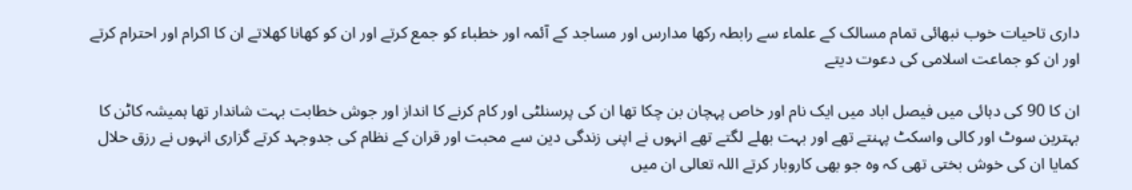داری تاحیات خوب نبھائی تمام مسالک کے علماء سے رابطہ رکھا مدارس اور مساجد کے آئمہ اور خطباء کو جمع کرتے اور ان کو کھانا کھلاتے ان کا اکرام اور احترام کرتے اور ان کو جماعت اسلامی کی دعوت دیتے

ان کا 90 کی دہائی میں فیصل اباد میں ایک نام اور خاص پہچان بن چکا تھا ان کی پرسنلٹی اور کام کرنے کا انداز اور جوش خطابت بہت شاندار تھا ہمیشہ کاٹن کا بہترین سوٹ اور کالی واسکٹ پہنتے تھے اور بہت بھلے لگتے تھے انہوں نے اپنی زندگی دین سے محبت اور قران کے نظام کی جدوجہد کرتے گزاری انہوں نے رزق حلال کمایا ان کی خوش بختی تھی کہ وہ جو بھی کاروبار کرتے اللہ تعالی ان میں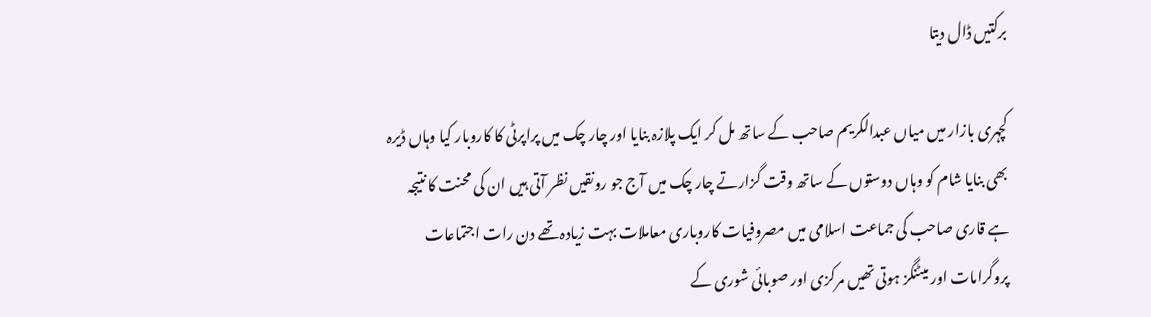برکتیں ڈال دیتا

کچہری بازار میں میاں عبدالکریم صاحب کے ساتھ مل کر ایک پلازہ بنایا اور چار چک میں پراپرٹی کا کاروبار کیا وہاں ڈیرہ بھی بنایا شام کو وہاں دوستوں کے ساتھ وقت گزارتے چار چک میں آج جو رونقیں نظر آتی ہیں ان کی محنت کا نتیجہ ہے قاری صاحب کی جماعت اسلامی میں مصروفیات کاروباری معاملات بہت زیادہ تھے دن رات اجتماعات پروگرامات اور میٹنگز ہوتی تھیں مرکزی اور صوبائی شوری کے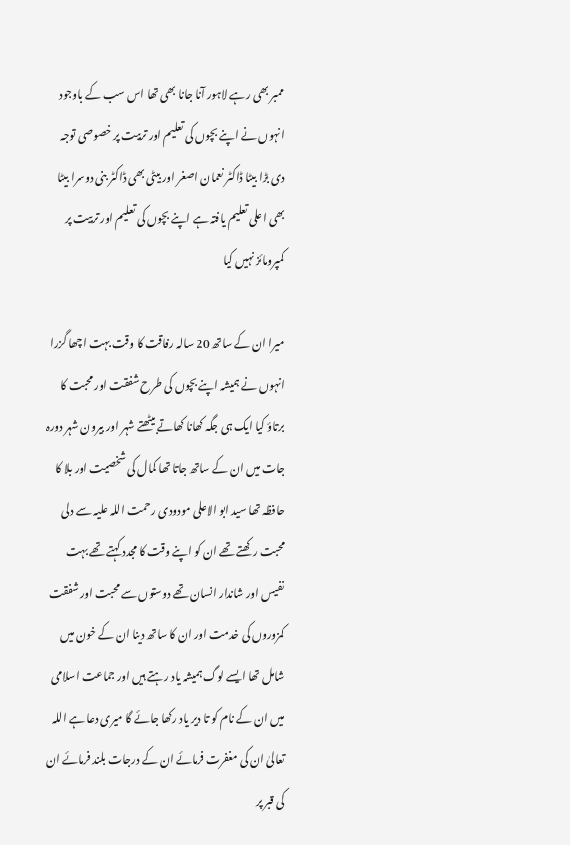ممبر بھی رہے لاہور آنا جانا بھی تھا اس سب کے باوجود انہوں نے اپنے بچوں کی تعلیم اور تربیت پر خصوصی توجہ دی بڑا بیٹا ڈاکٹر نعمان اصغر اور بیٹی بھی ڈاکٹر بنی دوسرا بیٹا بھی اعلی تعلیم یافتہ ہے اپنے بچوں کی تعلیم اور تربیت پر کمپرومائز نہیں کیا

میرا ان کے ساتھ 20 سالہ رفاقت کا وقت بہت اچھا گزرا انہوں نے ہمیشہ اپنے بچوں کی طرح شفقت اور محبت کا برتاؤ کیا ایک ہی جگہ کھانا کھاتے بیٹھتے شہر اور بیرون شہر دورہ جات میں ان کے ساتھ جاتا تھا کمال کی شخصیت اور بلا کا حافظہ تھا سید ابو الاعلی مودودی رحمت اللہ علیہ سے دلی محبت رکھتے تھے ان کو اپنے وقت کا مجدد کہتے تھے بہت نفیس اور شاندار انسان تھے دوستوں سے محبت اور شفقت کمزوروں کی خدمت اور ان کا ساتھ دینا ان کے خون میں شامل تھا ایسے لوگ ہمیشہ یاد رہتے ہیں اور جماعت اسلامی میں ان کے نام کو تا دیر یاد رکھا جائے گا میری دعا ہے اللہ تعالیٰ ان کی مغفرت فرمائے ان کے درجات بلند فرمائے ان کی قبر پر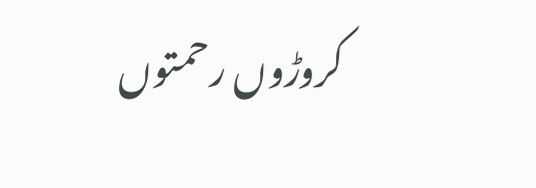کروڑوں رحمتوں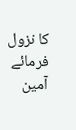کا نزول
فرمائے آمین